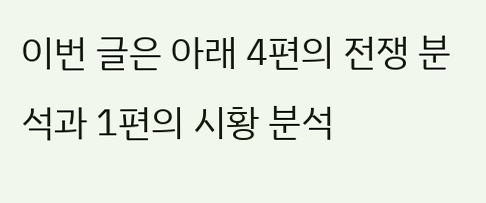이번 글은 아래 4편의 전쟁 분석과 1편의 시황 분석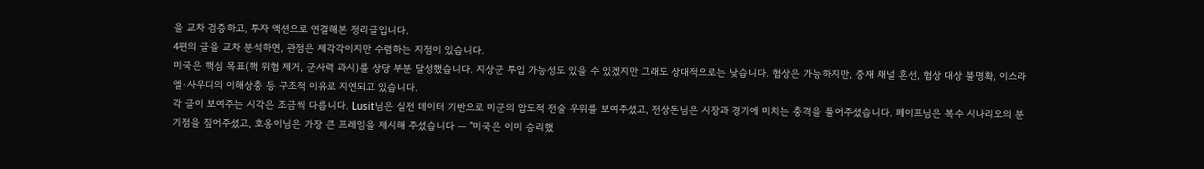을 교차 검증하고, 투자 액션으로 연결해본 정리글입니다.
4편의 글을 교차 분석하면, 관점은 제각각이지만 수렴하는 지점이 있습니다.
미국은 핵심 목표(핵 위협 제거, 군사력 과시)를 상당 부분 달성했습니다. 지상군 투입 가능성도 있을 수 있겠지만 그래도 상대적으로는 낮습니다. 협상은 가능하지만, 중재 채널 혼선, 협상 대상 불명확, 이스라엘·사우디의 이해상충 등 구조적 이유로 지연되고 있습니다.
각 글이 보여주는 시각은 조금씩 다릅니다. Lusit님은 실전 데이터 기반으로 미군의 압도적 전술 우위를 보여주셨고, 전상돈님은 시장과 경기에 미치는 충격을 풀어주셨습니다. 페이프님은 복수 시나리오의 분기점을 짚어주셨고, 호옹이님은 가장 큰 프레임을 제시해 주셨습니다 — "미국은 이미 승리했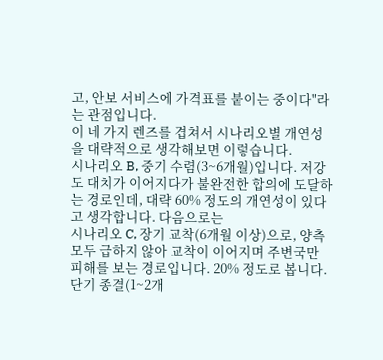고, 안보 서비스에 가격표를 붙이는 중이다"라는 관점입니다.
이 네 가지 렌즈를 겹쳐서 시나리오별 개연성을 대략적으로 생각해보면 이렇습니다.
시나리오 B, 중기 수렴(3~6개월)입니다. 저강도 대치가 이어지다가 불완전한 합의에 도달하는 경로인데, 대략 60% 정도의 개연성이 있다고 생각합니다. 다음으로는
시나리오 C, 장기 교착(6개월 이상)으로, 양측 모두 급하지 않아 교착이 이어지며 주변국만 피해를 보는 경로입니다. 20% 정도로 봅니다.
단기 종결(1~2개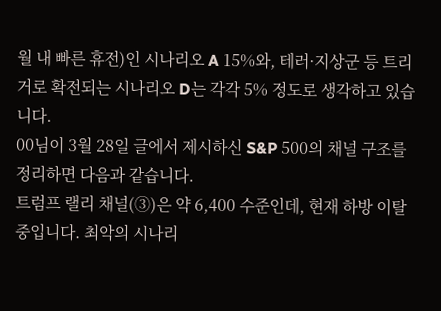월 내 빠른 휴전)인 시나리오 A 15%와, 테러·지상군 등 트리거로 확전되는 시나리오 D는 각각 5% 정도로 생각하고 있습니다.
00님이 3월 28일 글에서 제시하신 S&P 500의 채널 구조를 정리하면 다음과 같습니다.
트럼프 랠리 채널(③)은 약 6,400 수준인데, 현재 하방 이탈 중입니다. 최악의 시나리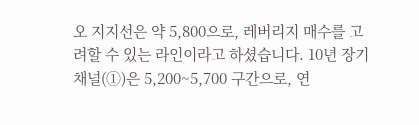오 지지선은 약 5,800으로, 레버리지 매수를 고려할 수 있는 라인이라고 하셨습니다. 10년 장기 채널(①)은 5,200~5,700 구간으로, 연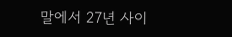말에서 27년 사이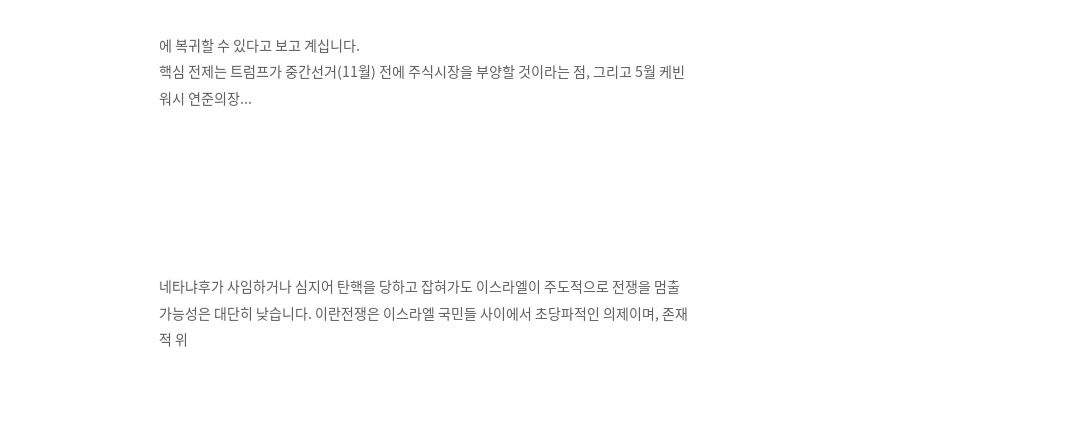에 복귀할 수 있다고 보고 계십니다.
핵심 전제는 트럼프가 중간선거(11월) 전에 주식시장을 부양할 것이라는 점, 그리고 5월 케빈 워시 연준의장...






네타냐후가 사임하거나 심지어 탄핵을 당하고 잡혀가도 이스라엘이 주도적으로 전쟁을 멈출 가능성은 대단히 낮습니다. 이란전쟁은 이스라엘 국민들 사이에서 초당파적인 의제이며, 존재적 위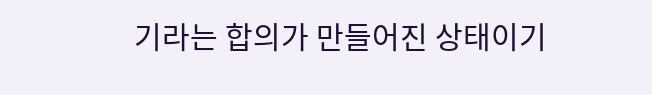기라는 합의가 만들어진 상태이기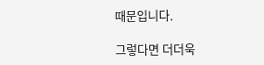때문입니다.

그렇다면 더더욱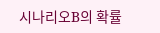시나리오B의 확률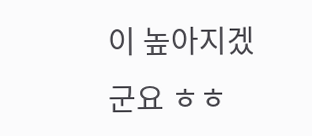이 높아지겠군요 ㅎㅎ